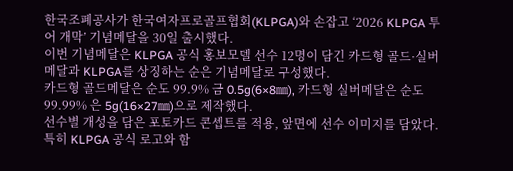한국조폐공사가 한국여자프로골프협회(KLPGA)와 손잡고 ‘2026 KLPGA 투어 개막’ 기념메달을 30일 출시했다.
이번 기념메달은 KLPGA 공식 홍보모델 선수 12명이 담긴 카드형 골드·실버 메달과 KLPGA를 상징하는 순은 기념메달로 구성했다.
카드형 골드메달은 순도 99.9% 금 0.5g(6×8㎜), 카드형 실버메달은 순도 99.99% 은 5g(16×27㎜)으로 제작했다.
선수별 개성을 담은 포토카드 콘셉트를 적용, 앞면에 선수 이미지를 담았다.
특히 KLPGA 공식 로고와 함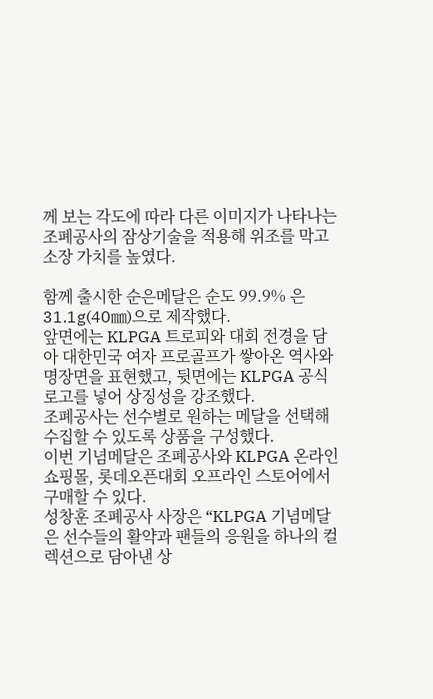께 보는 각도에 따라 다른 이미지가 나타나는 조폐공사의 잠상기술을 적용해 위조를 막고 소장 가치를 높였다.

함께 출시한 순은메달은 순도 99.9% 은 31.1g(40㎜)으로 제작했다.
앞면에는 KLPGA 트로피와 대회 전경을 담아 대한민국 여자 프로골프가 쌓아온 역사와 명장면을 표현했고, 뒷면에는 KLPGA 공식 로고를 넣어 상징성을 강조했다.
조폐공사는 선수별로 원하는 메달을 선택해 수집할 수 있도록 상품을 구성했다.
이번 기념메달은 조폐공사와 KLPGA 온라인 쇼핑몰, 롯데오픈대회 오프라인 스토어에서 구매할 수 있다.
성창훈 조폐공사 사장은 “KLPGA 기념메달은 선수들의 활약과 팬들의 응원을 하나의 컬렉션으로 담아낸 상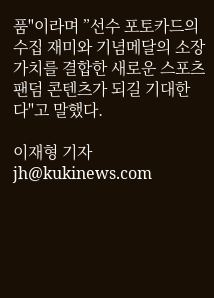품"이라며 ”선수 포토카드의 수집 재미와 기념메달의 소장 가치를 결합한 새로운 스포츠 팬덤 콘텐츠가 되길 기대한다"고 말했다.

이재형 기자 jh@kukinews.com